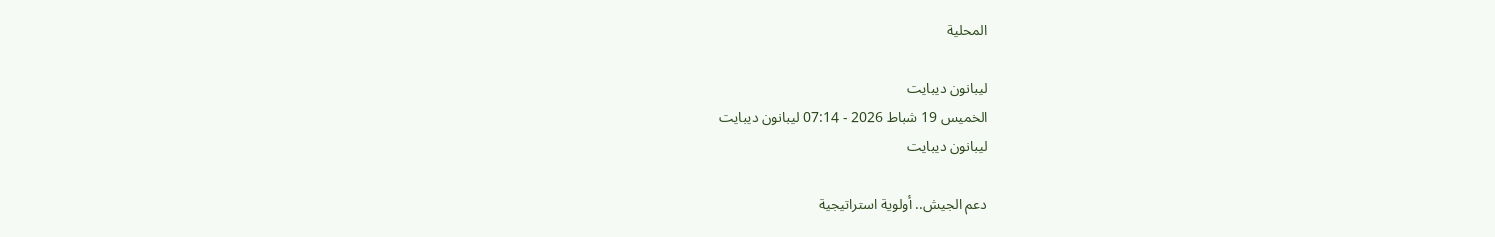المحلية

ليبانون ديبايت
الخميس 19 شباط 2026 - 07:14 ليبانون ديبايت
ليبانون ديبايت

دعم الجيش.. أولوية استراتيجية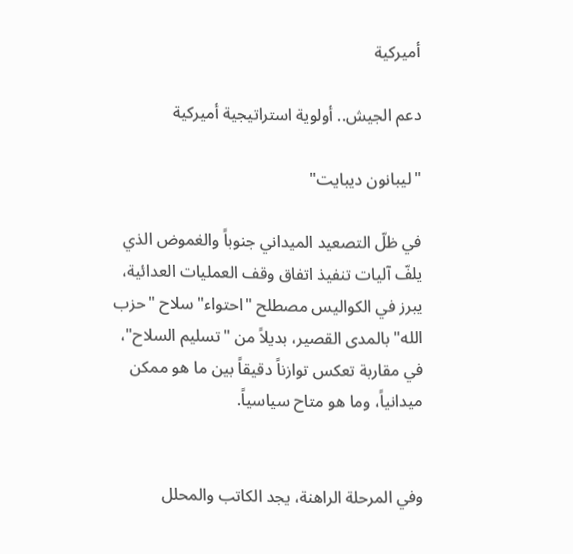أميركية

دعم الجيش.. أولوية استراتيجية أميركية

"ليبانون ديبايت"

في ظلّ التصعيد الميداني جنوباً والغموض الذي يلفّ آليات تنفيذ اتفاق وقف العمليات العدائية، يبرز في الكواليس مصطلح "احتواء" سلاح "حزب الله" بالمدى القصير، بديلاً من "تسليم السلاح"، في مقاربة تعكس توازناً دقيقاً بين ما هو ممكن ميدانياً، وما هو متاح سياسياً.


وفي المرحلة الراهنة، يجد الكاتب والمحلل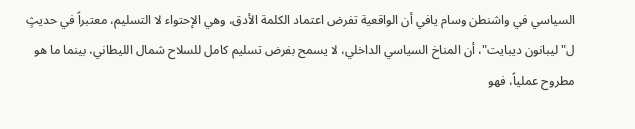السياسي في واشنطن وسام يافي أن الواقعية تفرض اعتماد الكلمة الأدق، وهي الإحتواء لا التسليم، معتبراً في حديثٍ ل"ليبانون ديبايت"، أن المناخ السياسي الداخلي، لا يسمح بفرض تسليم كامل للسلاح شمال الليطاني، بينما ما هو مطروح عملياً، فهو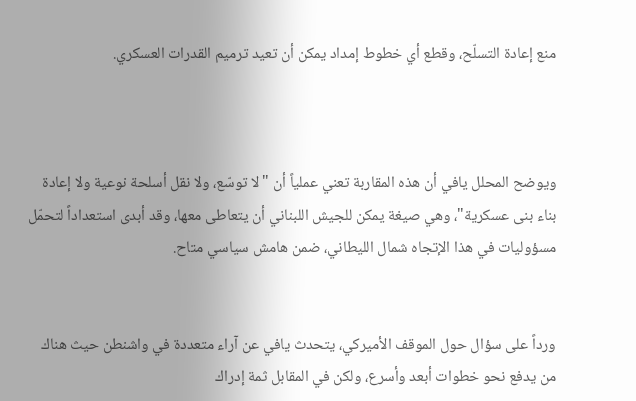منع إعادة التسلّح، وقطع أي خطوط إمداد يمكن أن تعيد ترميم القدرات العسكري.



ويوضح المحلل يافي أن هذه المقاربة تعني عملياً أن "لا توسّع، ولا نقل أسلحة نوعية ولا إعادة بناء بنى عسكرية"، وهي صيغة يمكن للجيش اللبناني أن يتعاطى معها، وقد أبدى استعداداً لتحمّل مسؤوليات في هذا الإتجاه شمال الليطاني، ضمن هامش سياسي متاح.


ورداً على سؤال حول الموقف الأميركي، يتحدث يافي عن آراء متعددة في واشنطن حيث هناك من يدفع نحو خطوات أبعد وأسرع، ولكن في المقابل ثمة إدراك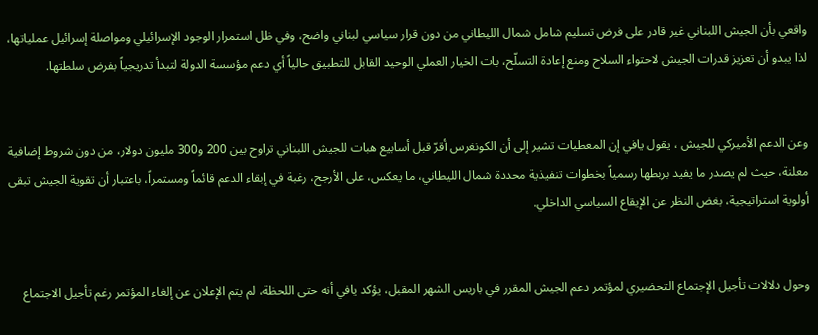واقعي بأن الجيش اللبناني غير قادر على فرض تسليم شامل شمال الليطاني من دون قرار سياسي لبناني واضح، وفي ظل استمرار الوجود الإسرائيلي ومواصلة إسرائيل عملياتها، لذا يبدو أن تعزيز قدرات الجيش لاحتواء السلاح ومنع إعادة التسلّح، بات الخيار العملي الوحيد القابل للتطبيق حالياً أي دعم مؤسسة الدولة لتبدأ تدريجياً بفرض سلطتها.


وعن الدعم الأميركي للجيش ، يقول يافي إن المعطيات تشير إلى أن الكونغرس أقرّ قبل أسابيع هبات للجيش اللبناني تراوح بين 200 و300 مليون دولار، من دون شروط إضافية معلنة، حيث لم يصدر ما يفيد بربطها رسمياً بخطوات تنفيذية محددة شمال الليطاني، ما يعكس، على الأرجح، رغبة في إبقاء الدعم قائماً ومستمراً، باعتبار أن تقوية الجيش تبقى أولوية استراتيجية، بغض النظر عن الإيقاع السياسي الداخلي.


وحول دلالات تأجيل الإجتماع التحضيري لمؤتمر دعم الجيش المقرر في باريس الشهر المقبل، يؤكد يافي أنه حتى اللحظة، لم يتم الإعلان عن إلغاء المؤتمر رغم تأجيل الاجتماع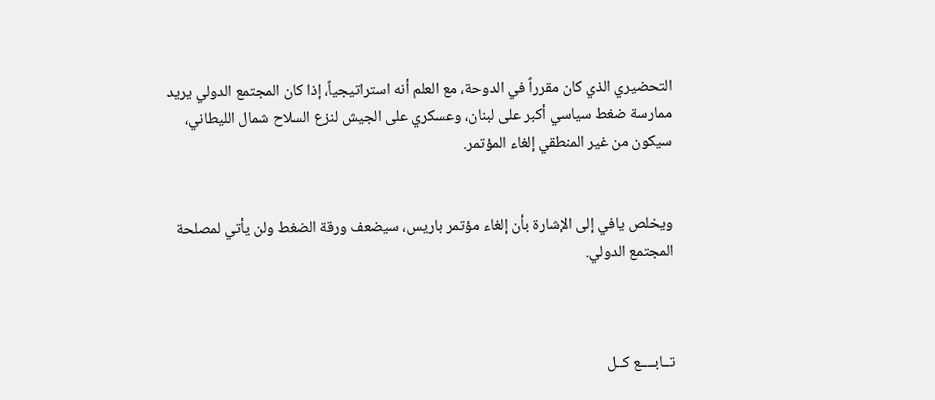التحضيري الذي كان مقرراً في الدوحة، مع العلم أنه استراتيجياً، إذا كان المجتمع الدولي يريد ممارسة ضغط سياسي أكبر على لبنان، وعسكري على الجيش لنزع السلاح شمال الليطاني، سيكون من غير المنطقي إلغاء المؤتمر.


ويخلص يافي إلى الإشارة بأن إلغاء مؤتمر باريس، سيضعف ورقة الضغط ولن يأتي لمصلحة المجتمع الدولي.



تــابــــع كــل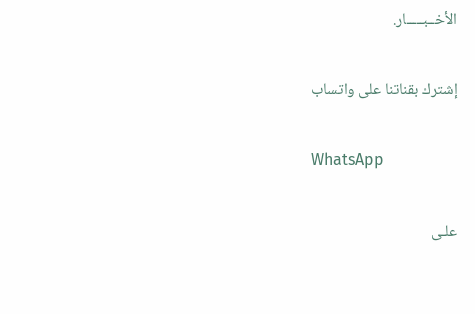الأخــبـــــار.

إشترك بقناتنا على واتساب

WhatsApp

علـى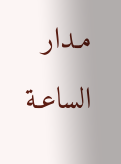مـدار الساعـة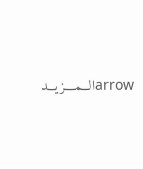arrowالـــمــــزيـــد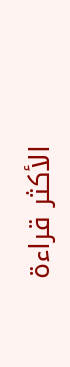الأكثر قراءة